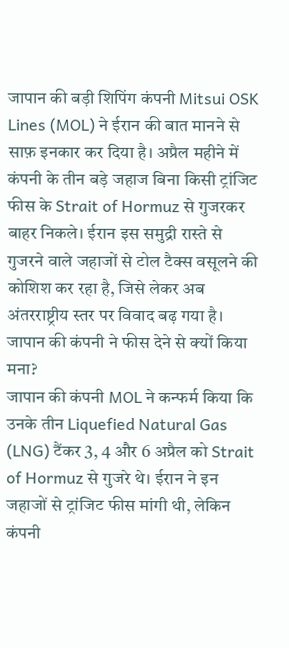जापान की बड़ी शिपिंग कंपनी Mitsui OSK Lines (MOL) ने ईरान की बात मानने से साफ़ इनकार कर दिया है। अप्रैल महीने में कंपनी के तीन बड़े जहाज बिना किसी ट्रांजिट फीस के Strait of Hormuz से गुजरकर बाहर निकले। ईरान इस समुद्री रास्ते से गुजरने वाले जहाजों से टोल टैक्स वसूलने की कोशिश कर रहा है, जिसे लेकर अब अंतरराष्ट्रीय स्तर पर विवाद बढ़ गया है।
जापान की कंपनी ने फीस देने से क्यों किया मना?
जापान की कंपनी MOL ने कन्फर्म किया कि उनके तीन Liquefied Natural Gas (LNG) टैंकर 3, 4 और 6 अप्रैल को Strait of Hormuz से गुजरे थे। ईरान ने इन जहाजों से ट्रांजिट फीस मांगी थी, लेकिन कंपनी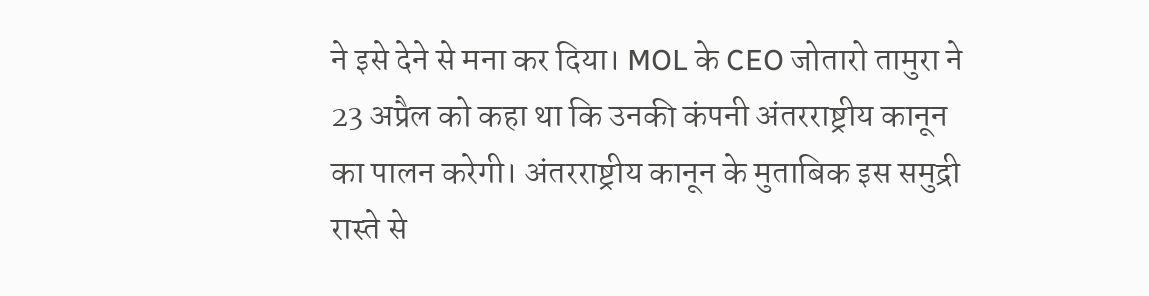ने इसे देने से मना कर दिया। MOL के CEO जोतारो तामुरा ने 23 अप्रैल को कहा था कि उनकी कंपनी अंतरराष्ट्रीय कानून का पालन करेगी। अंतरराष्ट्रीय कानून के मुताबिक इस समुद्री रास्ते से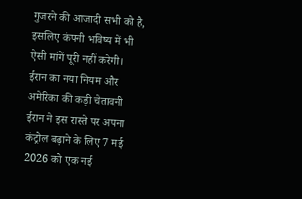गुजरने की आजादी सभी को है, इसलिए कंपनी भविष्य में भी ऐसी मांगें पूरी नहीं करेगी।
ईरान का नया नियम और अमेरिका की कड़ी चेतावनी
ईरान ने इस रास्ते पर अपना कंट्रोल बढ़ाने के लिए 7 मई 2026 को एक नई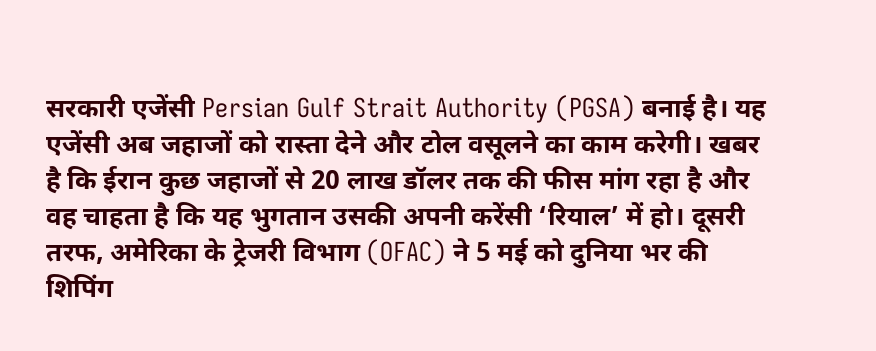सरकारी एजेंसी Persian Gulf Strait Authority (PGSA) बनाई है। यह एजेंसी अब जहाजों को रास्ता देने और टोल वसूलने का काम करेगी। खबर है कि ईरान कुछ जहाजों से 20 लाख डॉलर तक की फीस मांग रहा है और वह चाहता है कि यह भुगतान उसकी अपनी करेंसी ‘रियाल’ में हो। दूसरी तरफ, अमेरिका के ट्रेजरी विभाग (OFAC) ने 5 मई को दुनिया भर की शिपिंग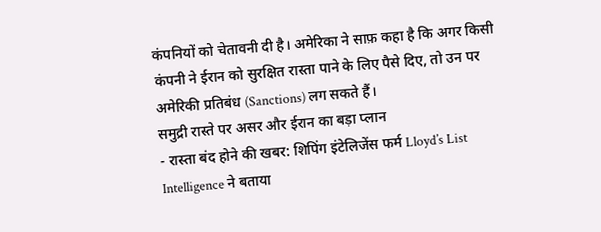कंपनियों को चेतावनी दी है। अमेरिका ने साफ़ कहा है कि अगर किसी कंपनी ने ईरान को सुरक्षित रास्ता पाने के लिए पैसे दिए, तो उन पर अमेरिकी प्रतिबंध (Sanctions) लग सकते हैं।
समुद्री रास्ते पर असर और ईरान का बड़ा प्लान
- रास्ता बंद होने की खबर: शिपिंग इंटेलिजेंस फर्म Lloyd’s List Intelligence ने बताया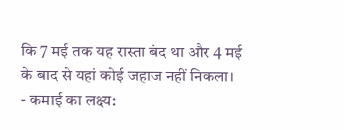कि 7 मई तक यह रास्ता बंद था और 4 मई के बाद से यहां कोई जहाज नहीं निकला।
- कमाई का लक्ष्य: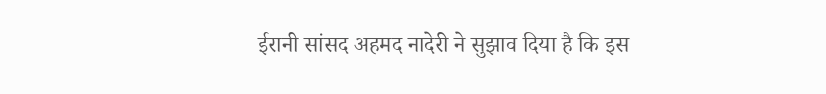ईरानी सांसद अहमद नादेरी ने सुझाव दिया है कि इस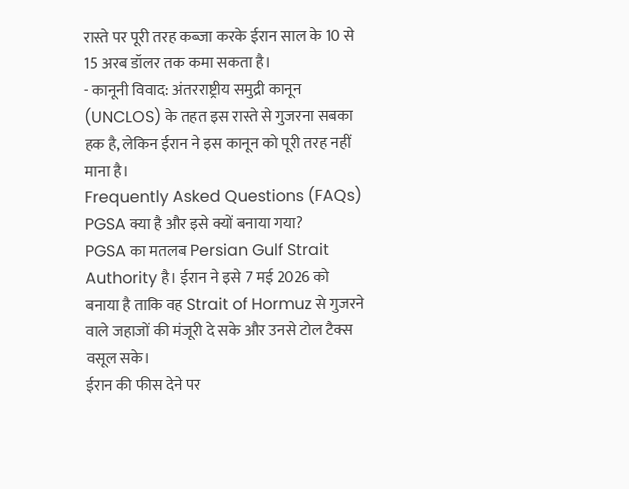रास्ते पर पूरी तरह कब्जा करके ईरान साल के 10 से 15 अरब डॉलर तक कमा सकता है।
- कानूनी विवाद: अंतरराष्ट्रीय समुद्री कानून (UNCLOS) के तहत इस रास्ते से गुजरना सबका हक है, लेकिन ईरान ने इस कानून को पूरी तरह नहीं माना है।
Frequently Asked Questions (FAQs)
PGSA क्या है और इसे क्यों बनाया गया?
PGSA का मतलब Persian Gulf Strait Authority है। ईरान ने इसे 7 मई 2026 को बनाया है ताकि वह Strait of Hormuz से गुजरने वाले जहाजों की मंजूरी दे सके और उनसे टोल टैक्स वसूल सके।
ईरान की फीस देने पर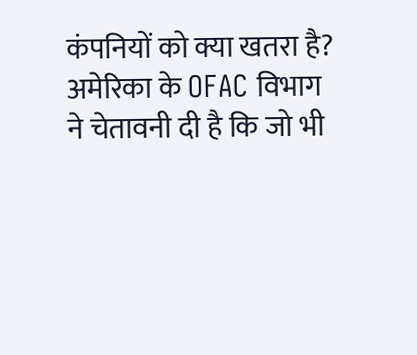कंपनियों को क्या खतरा है?
अमेरिका के OFAC विभाग ने चेतावनी दी है कि जो भी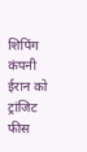शिपिंग कंपनी ईरान को ट्रांजिट फीस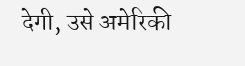देगी, उसे अमेरिकी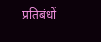प्रतिबंधों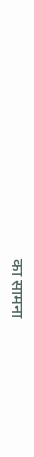का सामना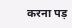करना पड़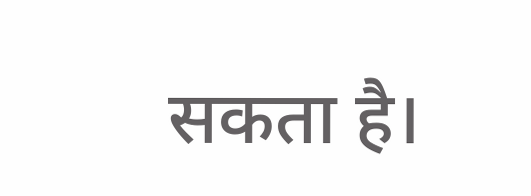सकता है।